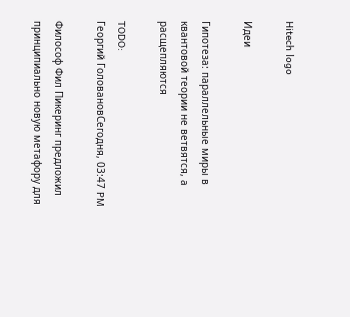Hitech logo

Идеи

Гипотеза: параллельные миры в квантовой теории не ветвятся, а расщепляются

TODO:
Георгий ГоловановСегодня, 03:47 PM

Философ Фил Пикеринг предложил принципиально новую метафору для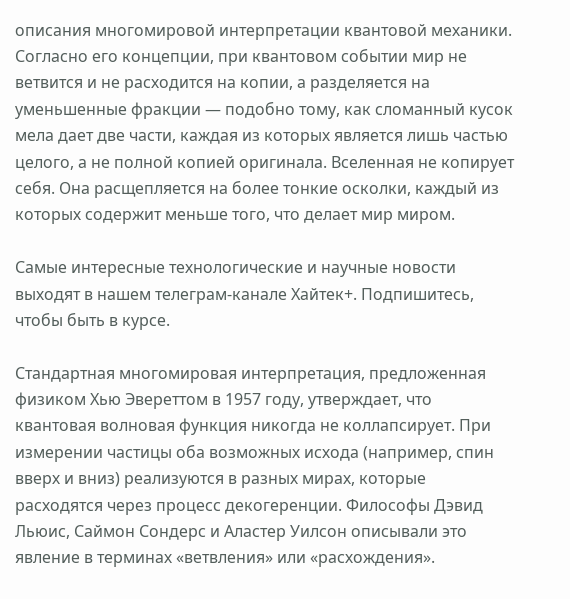описания многомировой интерпретации квантовой механики. Согласно его концепции, при квантовом событии мир не ветвится и не расходится на копии, а разделяется на уменьшенные фракции — подобно тому, как сломанный кусок мела дает две части, каждая из которых является лишь частью целого, а не полной копией оригинала. Вселенная не копирует себя. Она расщепляется на более тонкие осколки, каждый из которых содержит меньше того, что делает мир миром.

Самые интересные технологические и научные новости выходят в нашем телеграм-канале Хайтек+. Подпишитесь, чтобы быть в курсе.

Стандартная многомировая интерпретация, предложенная физиком Хью Эвереттом в 1957 году, утверждает, что квантовая волновая функция никогда не коллапсирует. При измерении частицы оба возможных исхода (например, спин вверх и вниз) реализуются в разных мирах, которые расходятся через процесс декогеренции. Философы Дэвид Льюис, Саймон Сондерс и Аластер Уилсон описывали это явление в терминах «ветвления» или «расхождения».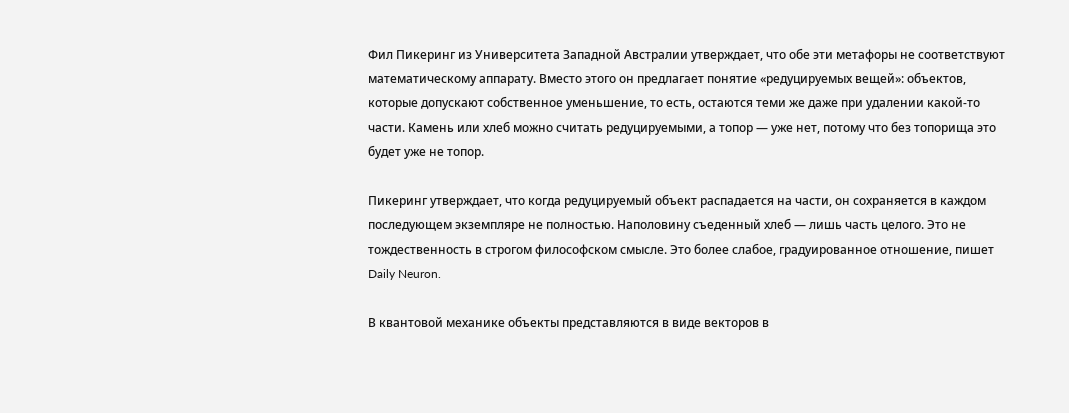Фил Пикеринг из Университета Западной Австралии утверждает, что обе эти метафоры не соответствуют математическому аппарату. Вместо этого он предлагает понятие «редуцируемых вещей»: объектов, которые допускают собственное уменьшение, то есть, остаются теми же даже при удалении какой-то части. Камень или хлеб можно считать редуцируемыми, а топор — уже нет, потому что без топорища это будет уже не топор.

Пикеринг утверждает, что когда редуцируемый объект распадается на части, он сохраняется в каждом последующем экземпляре не полностью. Наполовину съеденный хлеб — лишь часть целого. Это не тождественность в строгом философском смысле. Это более слабое, градуированное отношение, пишет Daily Neuron.

В квантовой механике объекты представляются в виде векторов в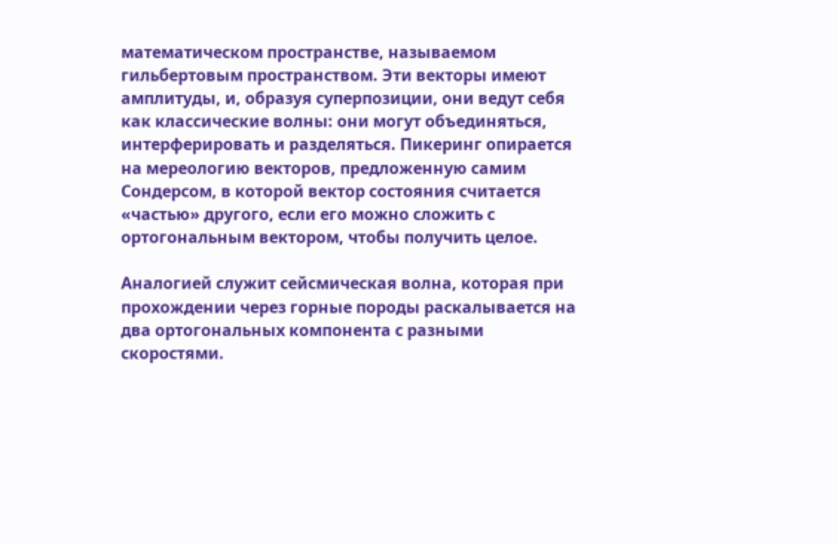математическом пространстве, называемом гильбертовым пространством. Эти векторы имеют амплитуды, и, образуя суперпозиции, они ведут себя как классические волны: они могут объединяться, интерферировать и разделяться. Пикеринг опирается на мереологию векторов, предложенную самим Сондерсом, в которой вектор состояния считается «частью» другого, если его можно сложить с ортогональным вектором, чтобы получить целое.

Аналогией служит сейсмическая волна, которая при прохождении через горные породы раскалывается на два ортогональных компонента с разными скоростями.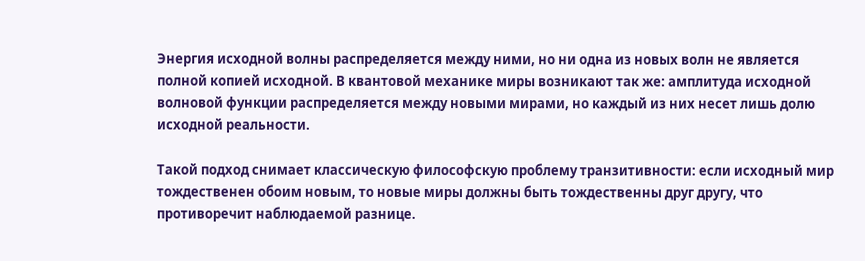Энергия исходной волны распределяется между ними, но ни одна из новых волн не является полной копией исходной. В квантовой механике миры возникают так же: амплитуда исходной волновой функции распределяется между новыми мирами, но каждый из них несет лишь долю исходной реальности.

Такой подход снимает классическую философскую проблему транзитивности: если исходный мир тождественен обоим новым, то новые миры должны быть тождественны друг другу, что противоречит наблюдаемой разнице.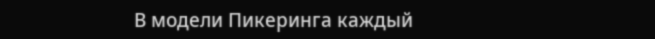В модели Пикеринга каждый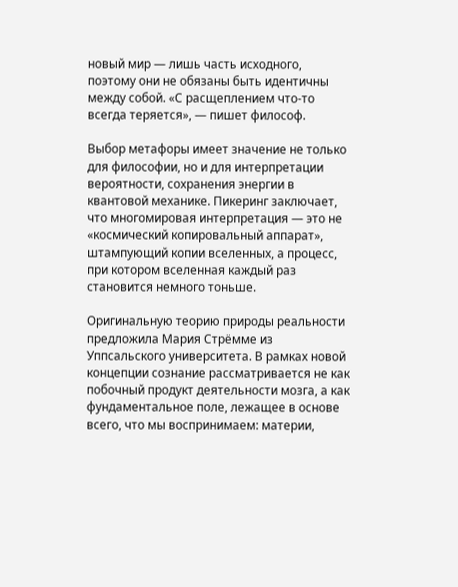новый мир — лишь часть исходного, поэтому они не обязаны быть идентичны между собой. «С расщеплением что-то всегда теряется», — пишет философ.

Выбор метафоры имеет значение не только для философии, но и для интерпретации вероятности, сохранения энергии в квантовой механике. Пикеринг заключает, что многомировая интерпретация — это не «космический копировальный аппарат», штампующий копии вселенных, а процесс, при котором вселенная каждый раз становится немного тоньше.

Оригинальную теорию природы реальности предложила Мария Стрёмме из Уппсальского университета. В рамках новой концепции сознание рассматривается не как побочный продукт деятельности мозга, а как фундаментальное поле, лежащее в основе всего, что мы воспринимаем: материи,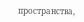пространства,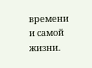времени и самой жизни.